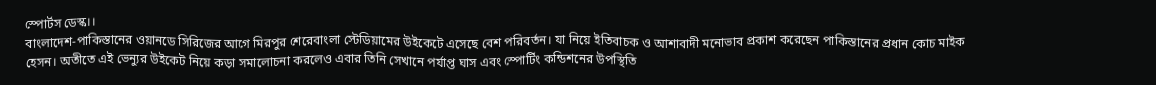স্পোর্টস ডেস্ক।।
বাংলাদেশ-পাকিস্তানের ওয়ানডে সিরিজের আগে মিরপুর শেরেবাংলা স্টেডিয়ামের উইকেটে এসেছে বেশ পরিবর্তন। যা নিয়ে ইতিবাচক ও আশাবাদী মনোভাব প্রকাশ করেছেন পাকিস্তানের প্রধান কোচ মাইক হেসন। অতীতে এই ভেন্যুর উইকেট নিয়ে কড়া সমালোচনা করলেও এবার তিনি সেখানে পর্যাপ্ত ঘাস এবং স্পোর্টিং কন্ডিশনের উপস্থিতি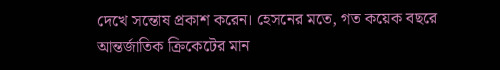দেখে সন্তোষ প্রকাশ করেন। হেসনের মতে, গত কয়েক বছরে আন্তর্জাতিক ক্রিকেটের মান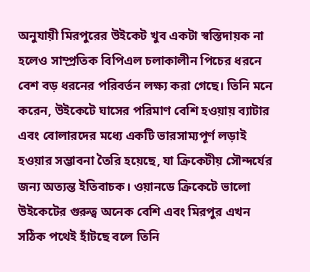অনুযায়ী মিরপুরের উইকেট খুব একটা স্বস্তিদায়ক না হলেও সাম্প্রতিক বিপিএল চলাকালীন পিচের ধরনে বেশ বড় ধরনের পরিবর্তন লক্ষ্য করা গেছে। তিনি মনে করেন, উইকেটে ঘাসের পরিমাণ বেশি হওয়ায় ব্যাটার এবং বোলারদের মধ্যে একটি ভারসাম্যপূর্ণ লড়াই হওয়ার সম্ভাবনা তৈরি হয়েছে, যা ক্রিকেটীয় সৌন্দর্যের জন্য অত্যন্ত ইতিবাচক। ওয়ানডে ক্রিকেটে ভালো উইকেটের গুরুত্ব অনেক বেশি এবং মিরপুর এখন সঠিক পথেই হাঁটছে বলে তিনি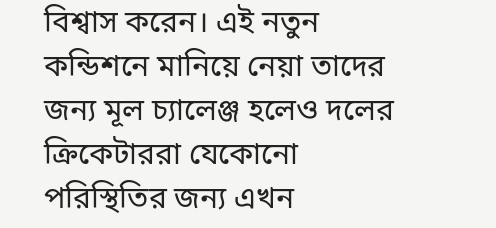বিশ্বাস করেন। এই নতুন কন্ডিশনে মানিয়ে নেয়া তাদের জন্য মূল চ্যালেঞ্জ হলেও দলের ক্রিকেটাররা যেকোনো পরিস্থিতির জন্য এখন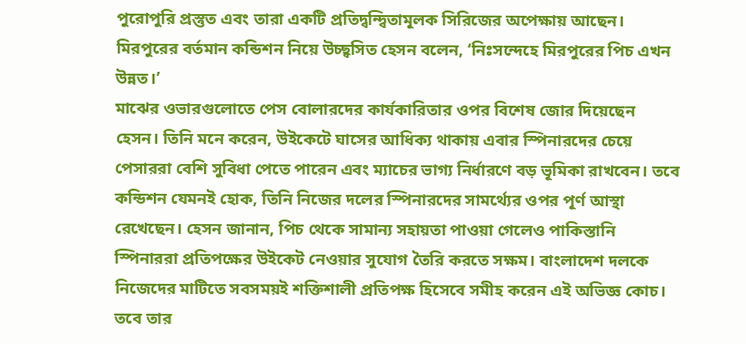পুরোপুরি প্রস্তুত এবং তারা একটি প্রতিদ্বন্দ্বিতামূলক সিরিজের অপেক্ষায় আছেন। মিরপুরের বর্তমান কন্ডিশন নিয়ে উচ্ছ্বসিত হেসন বলেন, ‘নিঃসন্দেহে মিরপুরের পিচ এখন উন্নত।’
মাঝের ওভারগুলোতে পেস বোলারদের কার্যকারিতার ওপর বিশেষ জোর দিয়েছেন হেসন। তিনি মনে করেন, উইকেটে ঘাসের আধিক্য থাকায় এবার স্পিনারদের চেয়ে পেসাররা বেশি সুবিধা পেতে পারেন এবং ম্যাচের ভাগ্য নির্ধারণে বড় ভূমিকা রাখবেন। তবে কন্ডিশন যেমনই হোক, তিনি নিজের দলের স্পিনারদের সামর্থ্যের ওপর পূর্ণ আস্থা রেখেছেন। হেসন জানান, পিচ থেকে সামান্য সহায়তা পাওয়া গেলেও পাকিস্তানি স্পিনাররা প্রতিপক্ষের উইকেট নেওয়ার সুযোগ তৈরি করতে সক্ষম। বাংলাদেশ দলকে নিজেদের মাটিতে সবসময়ই শক্তিশালী প্রতিপক্ষ হিসেবে সমীহ করেন এই অভিজ্ঞ কোচ। তবে তার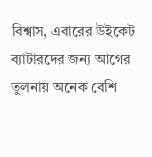বিশ্বাস, এবারের উইকেট ব্যাটারদের জন্য আগের তুলনায় অনেক বেশি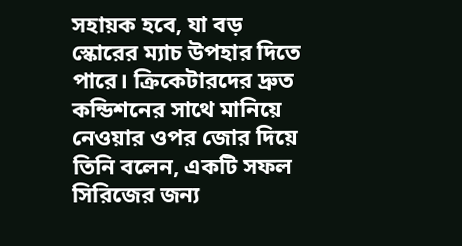সহায়ক হবে, যা বড় স্কোরের ম্যাচ উপহার দিতে পারে। ক্রিকেটারদের দ্রুত কন্ডিশনের সাথে মানিয়ে নেওয়ার ওপর জোর দিয়ে তিনি বলেন, একটি সফল সিরিজের জন্য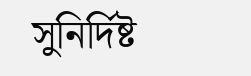সুনির্দিষ্ট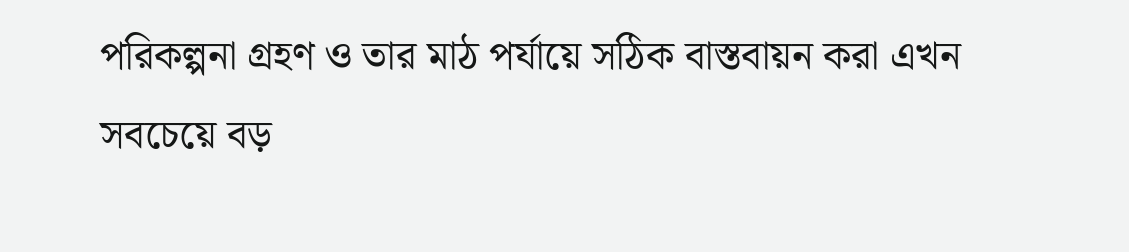পরিকল্পনা গ্রহণ ও তার মাঠ পর্যায়ে সঠিক বাস্তবায়ন করা এখন সবচেয়ে বড়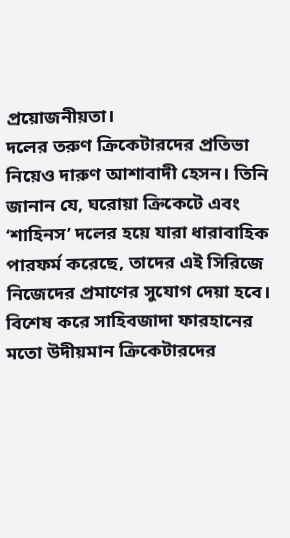প্রয়োজনীয়তা।
দলের তরুণ ক্রিকেটারদের প্রতিভা নিয়েও দারুণ আশাবাদী হেসন। তিনি জানান যে, ঘরোয়া ক্রিকেটে এবং ‘শাহিনস’ দলের হয়ে যারা ধারাবাহিক পারফর্ম করেছে, তাদের এই সিরিজে নিজেদের প্রমাণের সুযোগ দেয়া হবে। বিশেষ করে সাহিবজাদা ফারহানের মতো উদীয়মান ক্রিকেটারদের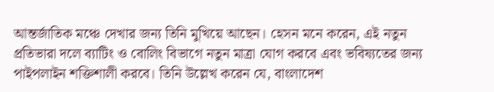আন্তর্জাতিক মঞ্চে দেখার জন্য তিনি মুখিয়ে আছেন। হেসন মনে করেন, এই নতুন প্রতিভারা দলে ব্যাটিং ও বোলিং বিভাগে নতুন মাত্রা যোগ করবে এবং ভবিষ্যতের জন্য পাইপলাইন শক্তিশালী করবে। তিনি উল্লেখ করেন যে, বাংলাদেশ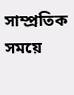সাম্প্রতিক সময়ে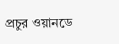প্রচুর ওয়ানডে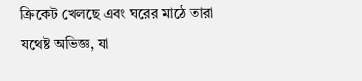ক্রিকেট খেলছে এবং ঘরের মাঠে তারা যথেষ্ট অভিজ্ঞ, যা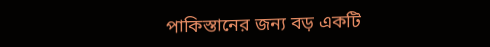পাকিস্তানের জন্য বড় একটি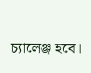চ্যালেঞ্জ হবে।